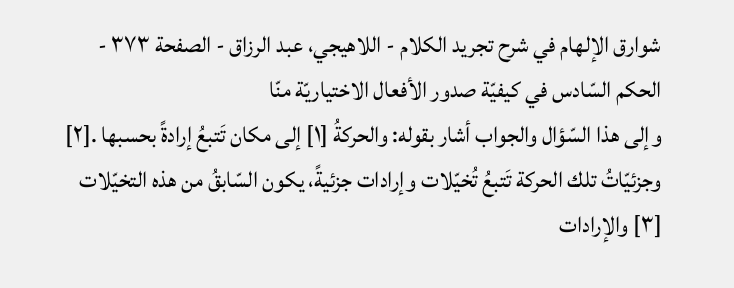شوارق الإلهام في شرح تجريد الكلام - اللاهيجي، عبد الرزاق - الصفحة ٣٧٣ - الحكم السّادس في كيفيّة صدور الأفعال الاختياريّة منّا
وإلى هذا السّؤال والجواب أشار بقوله: والحركةُ [١] إلى مكان تَتبعُ إرادةً بحسبها .[٢] وجزئيّاتُ تلك الحركة تَتبعُ تُخيّلات وإرادات جزئيةً، يكون السّابقُ من هذه التخيّلات [٣] والإرادات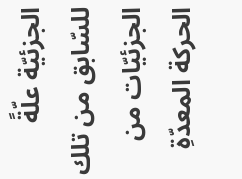الجزئيّة علّةً للسّابق من تلك الجزئيّات من الحركة المعدّةِ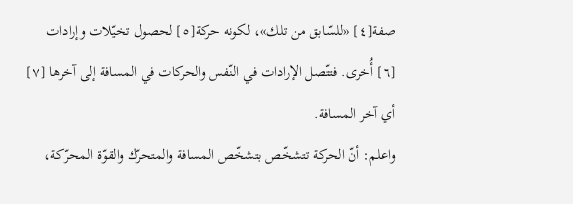صفة[٤] «للسّابق من تلك»، لكونه حركة[٥] لحصول تخيّلات وإرادات [٦] أُخرى. فتتّصل الإرادات في النّفس والحركات في المسافة إلى آخرها [٧] أي آخر المسافة.
واعلم: أنّ الحركة تتشخّص بتشخّص المسافة والمتحرّك والقوّة المحرّكة،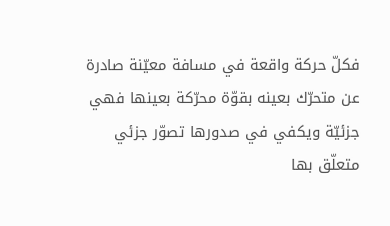فكلّ حركة واقعة في مسافة معيّنة صادرة عن متحرّك بعينه بقوّة محرّكة بعينها فهي جزئيّة ويكفي في صدورها تصوّر جزئي متعلّق بها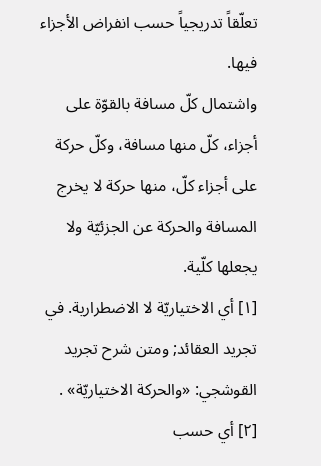تعلّقاً تدريجياً حسب انفراض الأجزاء فيها.
واشتمال كلّ مسافة بالقوّة على أجزاء، كلّ منها مسافة، وكلّ حركة على أجزاء كلّ، منها حركة لا يخرج المسافة والحركة عن الجزئيّة ولا يجعلها كلّية.
[١] أي الاختياريّة لا الاضطرارية. في تجريد العقائد; ومتن شرح تجريد القوشجي: «والحركة الاختياريّة» .
[٢] أي حسب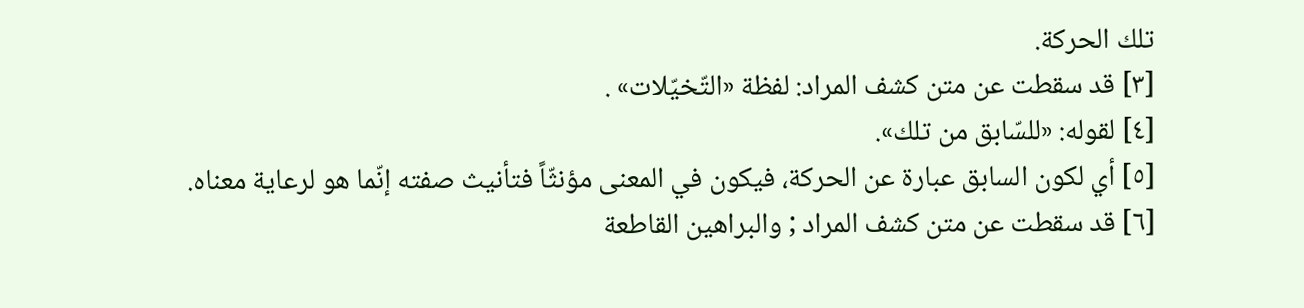تلك الحركة.
[٣] قد سقطت عن متن كشف المراد: لفظة «التّخيّلات» .
[٤] لقوله: «للسّابق من تلك».
[٥] أي لكون السابق عبارة عن الحركة، فيكون في المعنى مؤنثّاً فتأنيث صفته إنّما هو لرعاية معناه.
[٦] قد سقطت عن متن كشف المراد ; والبراهين القاطعة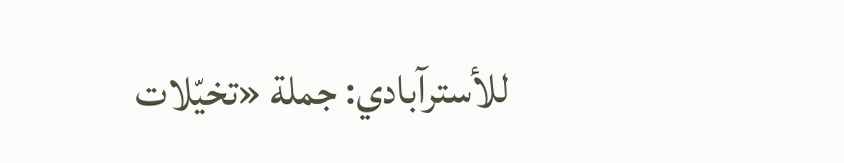للأسترآبادي: جملة «تخيّلات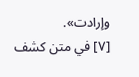وإرادت».
[٧] في متن كشف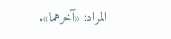المراد: «آخرهما».